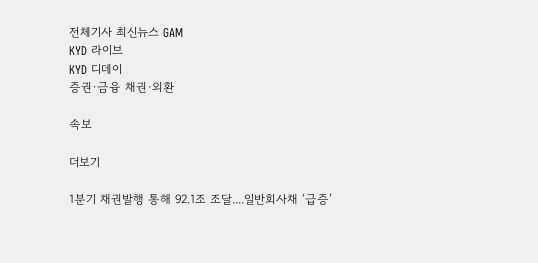전체기사 최신뉴스 GAM
KYD 라이브
KYD 디데이
증권·금융 채권·외환

속보

더보기

1분기 채권발행 통해 92.1조 조달....일반회사채 ‘급증’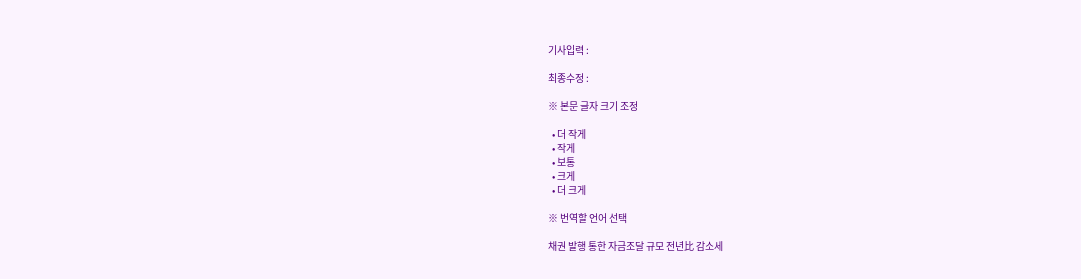기사입력 :

최종수정 :

※ 본문 글자 크기 조정

  • 더 작게
  • 작게
  • 보통
  • 크게
  • 더 크게

※ 번역할 언어 선택

채권 발행 통한 자금조달 규모 전년比 감소세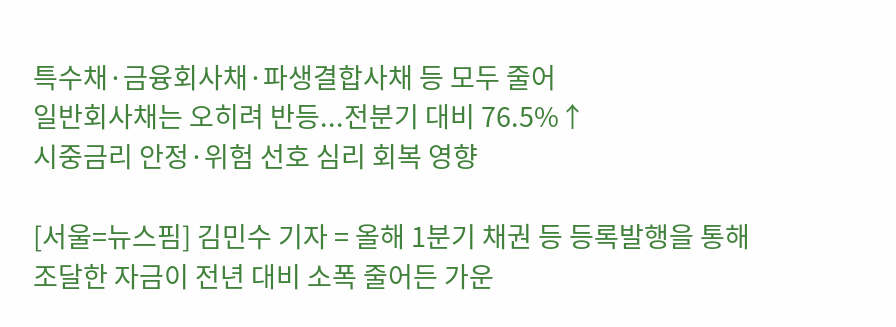특수채·금융회사채·파생결합사채 등 모두 줄어
일반회사채는 오히려 반등...전분기 대비 76.5%↑
시중금리 안정·위험 선호 심리 회복 영향

[서울=뉴스핌] 김민수 기자 = 올해 1분기 채권 등 등록발행을 통해 조달한 자금이 전년 대비 소폭 줄어든 가운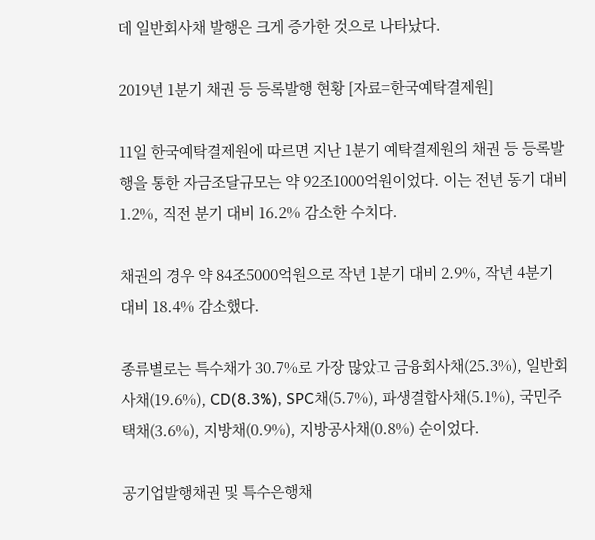데 일반회사채 발행은 크게 증가한 것으로 나타났다.

2019년 1분기 채권 등 등록발행 현황 [자료=한국예탁결제원]

11일 한국예탁결제원에 따르면 지난 1분기 예탁결제원의 채권 등 등록발행을 통한 자금조달규모는 약 92조1000억원이었다. 이는 전년 동기 대비 1.2%, 직전 분기 대비 16.2% 감소한 수치다.

채권의 경우 약 84조5000억원으로 작년 1분기 대비 2.9%, 작년 4분기 대비 18.4% 감소했다.

종류별로는 특수채가 30.7%로 가장 많았고 금융회사채(25.3%), 일반회사채(19.6%), CD(8.3%), SPC채(5.7%), 파생결합사채(5.1%), 국민주택채(3.6%), 지방채(0.9%), 지방공사채(0.8%) 순이었다.

공기업발행채권 및 특수은행채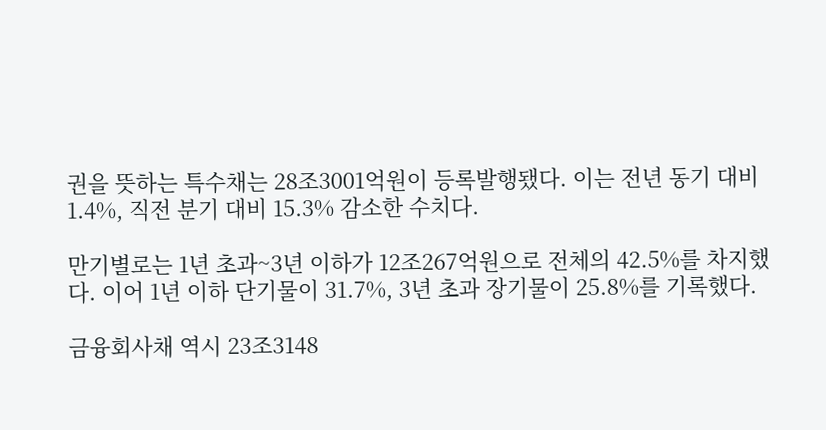권을 뜻하는 특수채는 28조3001억원이 등록발행됐다. 이는 전년 동기 대비 1.4%, 직전 분기 대비 15.3% 감소한 수치다.

만기별로는 1년 초과~3년 이하가 12조267억원으로 전체의 42.5%를 차지했다. 이어 1년 이하 단기물이 31.7%, 3년 초과 장기물이 25.8%를 기록했다.

금융회사채 역시 23조3148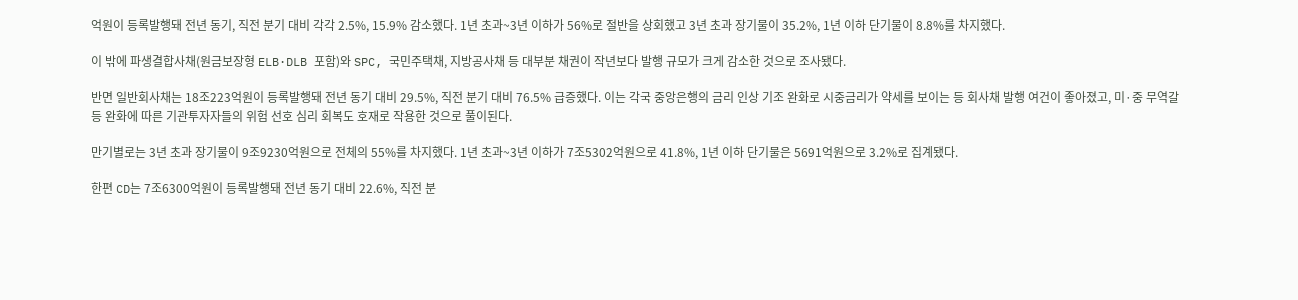억원이 등록발행돼 전년 동기, 직전 분기 대비 각각 2.5%, 15.9% 감소했다. 1년 초과~3년 이하가 56%로 절반을 상회했고 3년 초과 장기물이 35.2%, 1년 이하 단기물이 8.8%를 차지했다.

이 밖에 파생결합사채(원금보장형 ELB·DLB 포함)와 SPC, 국민주택채, 지방공사채 등 대부분 채권이 작년보다 발행 규모가 크게 감소한 것으로 조사됐다.

반면 일반회사채는 18조223억원이 등록발행돼 전년 동기 대비 29.5%, 직전 분기 대비 76.5% 급증했다. 이는 각국 중앙은행의 금리 인상 기조 완화로 시중금리가 약세를 보이는 등 회사채 발행 여건이 좋아졌고, 미·중 무역갈등 완화에 따른 기관투자자들의 위험 선호 심리 회복도 호재로 작용한 것으로 풀이된다.

만기별로는 3년 초과 장기물이 9조9230억원으로 전체의 55%를 차지했다. 1년 초과~3년 이하가 7조5302억원으로 41.8%, 1년 이하 단기물은 5691억원으로 3.2%로 집계됐다.

한편 CD는 7조6300억원이 등록발행돼 전년 동기 대비 22.6%, 직전 분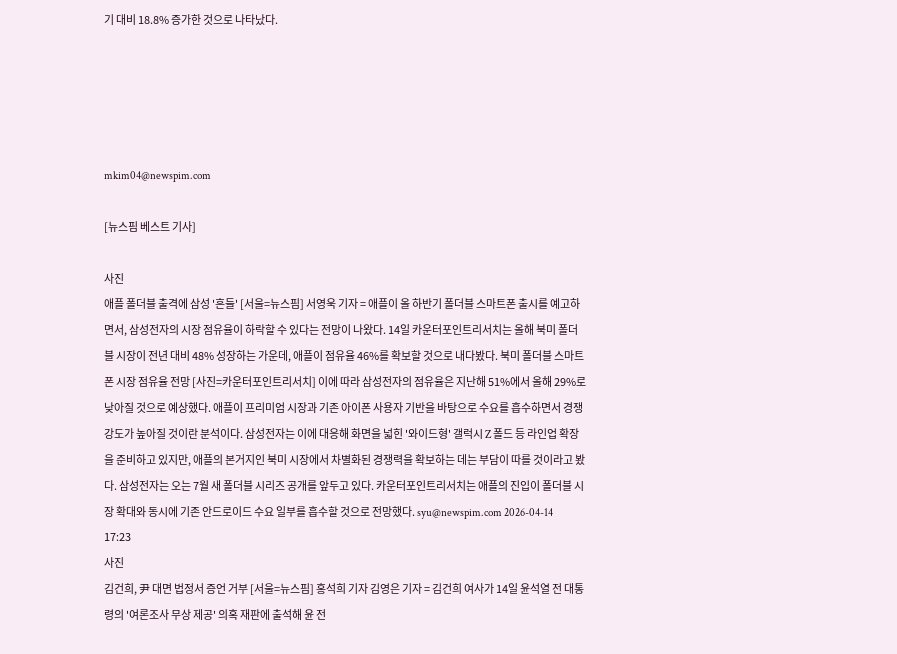기 대비 18.8% 증가한 것으로 나타났다.





mkim04@newspim.com

[뉴스핌 베스트 기사]

사진
애플 폴더블 출격에 삼성 '흔들' [서울=뉴스핌] 서영욱 기자 = 애플이 올 하반기 폴더블 스마트폰 출시를 예고하면서, 삼성전자의 시장 점유율이 하락할 수 있다는 전망이 나왔다. 14일 카운터포인트리서치는 올해 북미 폴더블 시장이 전년 대비 48% 성장하는 가운데, 애플이 점유율 46%를 확보할 것으로 내다봤다. 북미 폴더블 스마트폰 시장 점유율 전망 [사진=카운터포인트리서치] 이에 따라 삼성전자의 점유율은 지난해 51%에서 올해 29%로 낮아질 것으로 예상했다. 애플이 프리미엄 시장과 기존 아이폰 사용자 기반을 바탕으로 수요를 흡수하면서 경쟁 강도가 높아질 것이란 분석이다. 삼성전자는 이에 대응해 화면을 넓힌 '와이드형' 갤럭시 Z 폴드 등 라인업 확장을 준비하고 있지만, 애플의 본거지인 북미 시장에서 차별화된 경쟁력을 확보하는 데는 부담이 따를 것이라고 봤다. 삼성전자는 오는 7월 새 폴더블 시리즈 공개를 앞두고 있다. 카운터포인트리서치는 애플의 진입이 폴더블 시장 확대와 동시에 기존 안드로이드 수요 일부를 흡수할 것으로 전망했다. syu@newspim.com 2026-04-14 17:23
사진
김건희, 尹 대면 법정서 증언 거부 [서울=뉴스핌] 홍석희 기자 김영은 기자 = 김건희 여사가 14일 윤석열 전 대통령의 '여론조사 무상 제공' 의혹 재판에 출석해 윤 전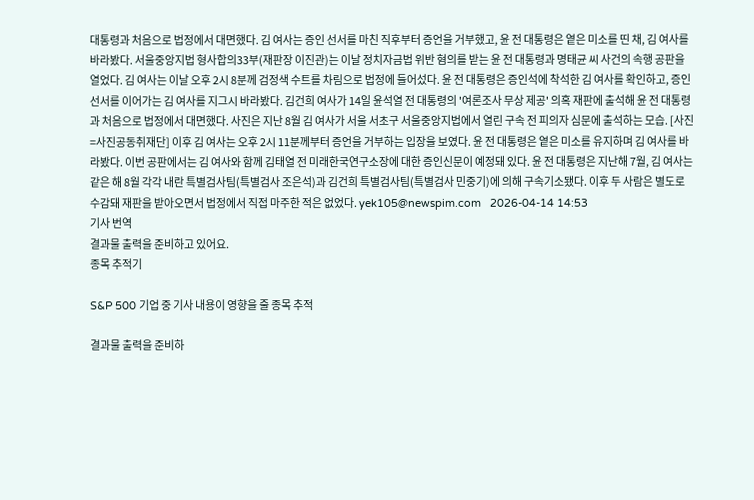대통령과 처음으로 법정에서 대면했다. 김 여사는 증인 선서를 마친 직후부터 증언을 거부했고, 윤 전 대통령은 옅은 미소를 띤 채, 김 여사를 바라봤다. 서울중앙지법 형사합의33부(재판장 이진관)는 이날 정치자금법 위반 혐의를 받는 윤 전 대통령과 명태균 씨 사건의 속행 공판을 열었다. 김 여사는 이날 오후 2시 8분께 검정색 수트를 차림으로 법정에 들어섰다. 윤 전 대통령은 증인석에 착석한 김 여사를 확인하고, 증인 선서를 이어가는 김 여사를 지그시 바라봤다. 김건희 여사가 14일 윤석열 전 대통령의 '여론조사 무상 제공' 의혹 재판에 출석해 윤 전 대통령과 처음으로 법정에서 대면했다. 사진은 지난 8월 김 여사가 서울 서초구 서울중앙지법에서 열린 구속 전 피의자 심문에 출석하는 모습. [사진=사진공동취재단] 이후 김 여사는 오후 2시 11분께부터 증언을 거부하는 입장을 보였다. 윤 전 대통령은 옅은 미소를 유지하며 김 여사를 바라봤다. 이번 공판에서는 김 여사와 함께 김태열 전 미래한국연구소장에 대한 증인신문이 예정돼 있다. 윤 전 대통령은 지난해 7월, 김 여사는 같은 해 8월 각각 내란 특별검사팀(특별검사 조은석)과 김건희 특별검사팀(특별검사 민중기)에 의해 구속기소됐다. 이후 두 사람은 별도로 수감돼 재판을 받아오면서 법정에서 직접 마주한 적은 없었다. yek105@newspim.com   2026-04-14 14:53
기사 번역
결과물 출력을 준비하고 있어요.
종목 추적기

S&P 500 기업 중 기사 내용이 영향을 줄 종목 추적

결과물 출력을 준비하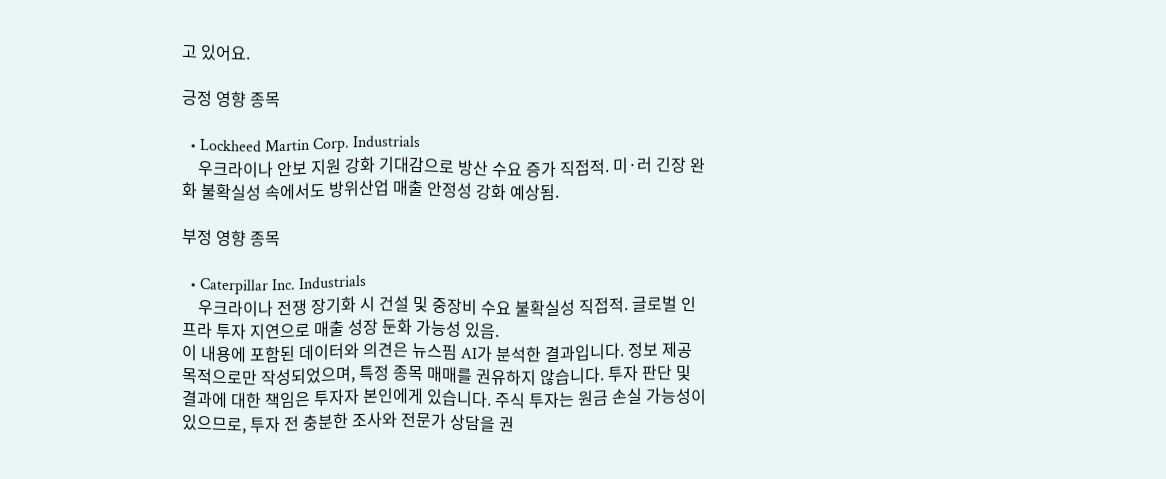고 있어요.

긍정 영향 종목

  • Lockheed Martin Corp. Industrials
    우크라이나 안보 지원 강화 기대감으로 방산 수요 증가 직접적. 미·러 긴장 완화 불확실성 속에서도 방위산업 매출 안정성 강화 예상됨.

부정 영향 종목

  • Caterpillar Inc. Industrials
    우크라이나 전쟁 장기화 시 건설 및 중장비 수요 불확실성 직접적. 글로벌 인프라 투자 지연으로 매출 성장 둔화 가능성 있음.
이 내용에 포함된 데이터와 의견은 뉴스핌 AI가 분석한 결과입니다. 정보 제공 목적으로만 작성되었으며, 특정 종목 매매를 권유하지 않습니다. 투자 판단 및 결과에 대한 책임은 투자자 본인에게 있습니다. 주식 투자는 원금 손실 가능성이 있으므로, 투자 전 충분한 조사와 전문가 상담을 권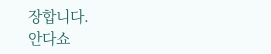장합니다.
안다쇼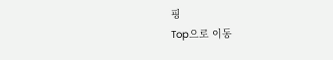핑
Top으로 이동